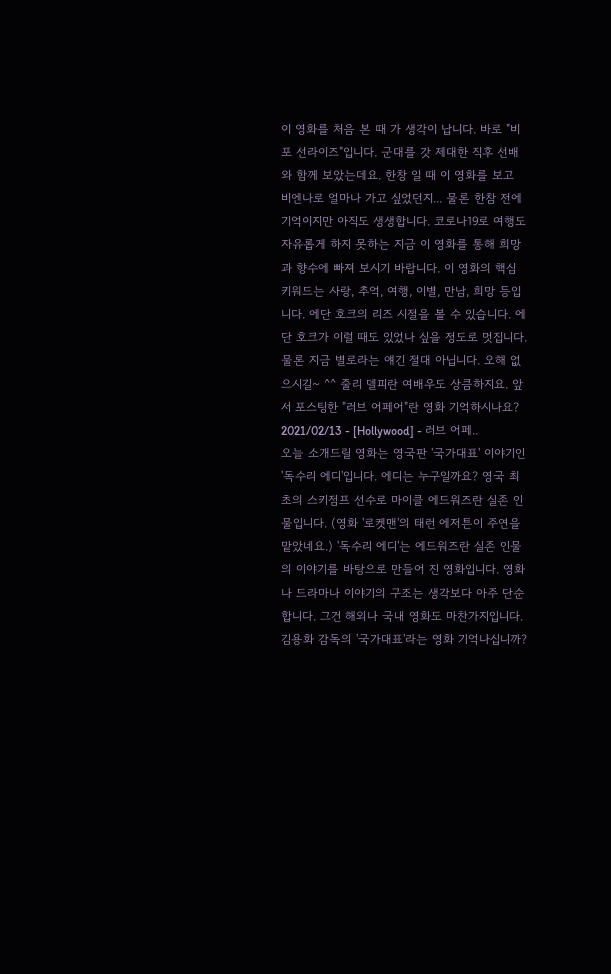이 영화를 처음 본 때 가 생각이 납니다. 바로 "비포 선라이즈"입니다. 군대를 갓 제대한 직후 선배와 함께 보았는데요. 한창 일 때 이 영화를 보고 비엔나로 얼마나 가고 싶었던지... 물론 한참 전에 기억이지만 아직도 생생합니다. 코로나19로 여행도 자유롭게 하지 못하는 지금 이 영화를 통해 희망과 향수에 빠져 보시기 바랍니다. 이 영화의 핵심 키워드는 사랑, 추억, 여행, 이별, 만남, 희망 등입니다. 에단 호크의 리즈 시절을 볼 수 있습니다. 에단 호크가 이럴 때도 있었나 싶을 정도로 멋집니다. 물론 지금 별로라는 얘긴 절대 아닙니다. 오해 없으시길~ ^^ 줄리 델피란 여배우도 상큼하지요. 앞서 포스팅한 "러브 어페어"란 영화 기억하시나요? 2021/02/13 - [Hollywood] - 러브 어페..
오늘 소개드릴 영화는 영국판 '국가대표' 이야기인 '독수리 에디'입니다. 에디는 누구일까요? 영국 최초의 스키점프 선수로 마이클 에드워즈란 실존 인물입니다. (영화 '로켓맨'의 태런 에저튼이 주연을 맡았네요.) '독수리 에디'는 에드워즈란 실존 인물의 이야기를 바탕으로 만들어 진 영화입니다. 영화나 드라마나 이야기의 구조는 생각보다 아주 단순합니다. 그건 해외나 국내 영화도 마찬가지입니다. 김용화 감독의 '국가대표'라는 영화 기억나십니까?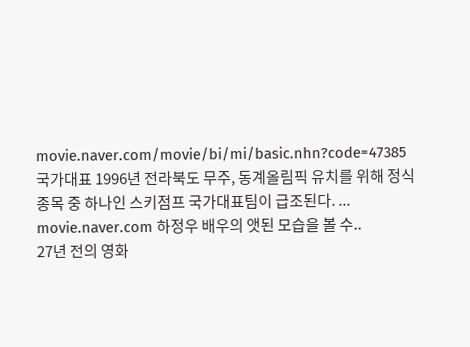movie.naver.com/movie/bi/mi/basic.nhn?code=47385 국가대표 1996년 전라북도 무주, 동계올림픽 유치를 위해 정식 종목 중 하나인 스키점프 국가대표팀이 급조된다. ... movie.naver.com 하정우 배우의 앳된 모습을 볼 수..
27년 전의 영화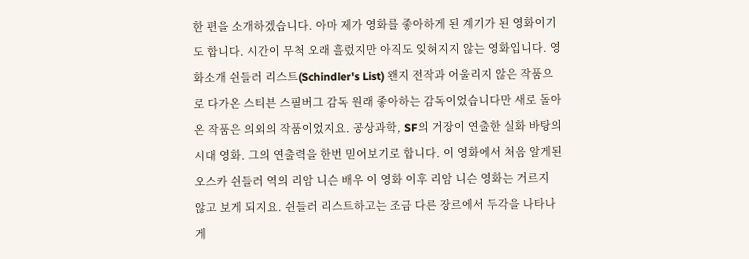한 편을 소개하겠습니다. 아마 제가 영화를 좋아하게 된 계기가 된 영화이기도 합니다. 시간이 무척 오래 흘렀지만 아직도 잊혀지지 않는 영화입니다. 영화소개 쉰들러 리스트(Schindler's List) 왠지 전작과 어울리지 않은 작품으로 다가온 스티븐 스필버그 감독 원래 좋아하는 감독이었습니다만 새로 돌아온 작품은 의외의 작품이었지요. 공상과학, SF의 거장이 연출한 실화 바탕의 시대 영화. 그의 연출력을 한번 믿어보기로 합니다. 이 영화에서 처음 알게된 오스카 쉰들러 역의 리암 니슨 배우 이 영화 이후 리암 니슨 영화는 거르지 않고 보게 되지요. 쉰들러 리스트하고는 조금 다른 장르에서 두각을 나타나게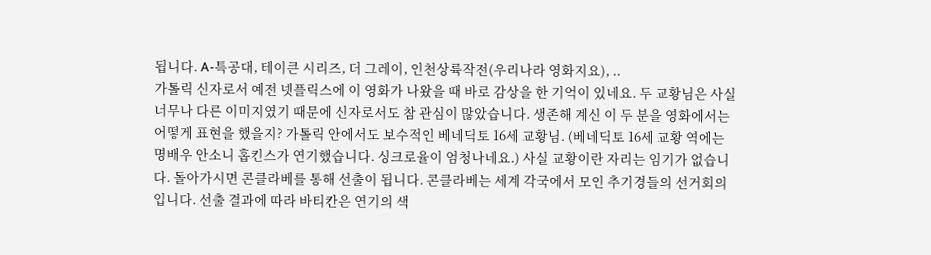됩니다. A-특공대, 테이큰 시리즈, 더 그레이, 인천상륙작전(우리나라 영화지요), ..
가톨릭 신자로서 예전 넷플릭스에 이 영화가 나왔을 때 바로 감상을 한 기억이 있네요. 두 교황님은 사실 너무나 다른 이미지였기 때문에 신자로서도 참 관심이 많았습니다. 생존해 계신 이 두 분을 영화에서는 어떻게 표현을 했을지? 가톨릭 안에서도 보수적인 베네딕토 16세 교황님. (베네딕토 16세 교황 역에는 명배우 안소니 홉킨스가 연기했습니다. 싱크로율이 엄청나네요.) 사실 교황이란 자리는 임기가 없습니다. 돌아가시면 콘클라베를 통해 선출이 됩니다. 콘클라베는 세계 각국에서 모인 추기경들의 선거회의입니다. 선출 결과에 따라 바티칸은 연기의 색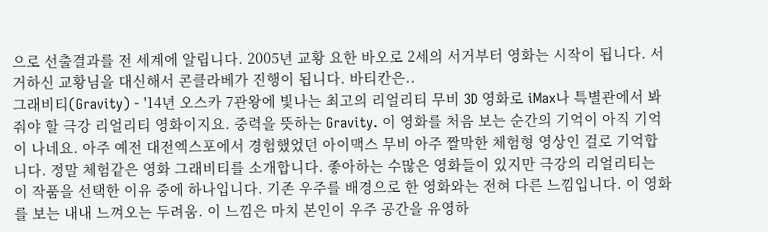으로 선출결과를 전 세계에 알립니다. 2005년 교황 요한 바오로 2세의 서거부터 영화는 시작이 됩니다. 서거하신 교황님을 대신해서 콘클라베가 진행이 됩니다. 바티칸은..
그래비티(Gravity) - '14년 오스카 7관왕에 빛나는 최고의 리얼리티 무비 3D 영화로 iMax나 특별관에서 봐줘야 할 극강 리얼리티 영화이지요. 중력을 뜻하는 Gravity. 이 영화를 처음 보는 순간의 기억이 아직 기억이 나네요. 아주 예전 대전엑스포에서 경험했었던 아이맥스 무비 아주 짤막한 체험형 영상인 걸로 기억합니다. 정말 체험같은 영화 그래비티를 소개합니다. 좋아하는 수많은 영화들이 있지만 극강의 리얼리티는 이 작품을 선택한 이유 중에 하나입니다. 기존 우주를 배경으로 한 영화와는 전혀 다른 느낌입니다. 이 영화를 보는 내내 느껴오는 두려움. 이 느낌은 마치 본인이 우주 공간을 유영하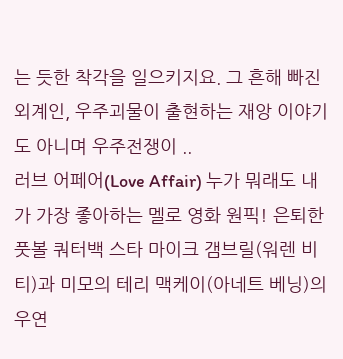는 듯한 착각을 일으키지요. 그 흔해 빠진 외계인, 우주괴물이 출현하는 재앙 이야기도 아니며 우주전쟁이 ..
러브 어페어(Love Affair) 누가 뭐래도 내가 가장 좋아하는 멜로 영화 원픽! 은퇴한 풋볼 쿼터백 스타 마이크 갬브릴(워렌 비티)과 미모의 테리 맥케이(아네트 베닝)의 우연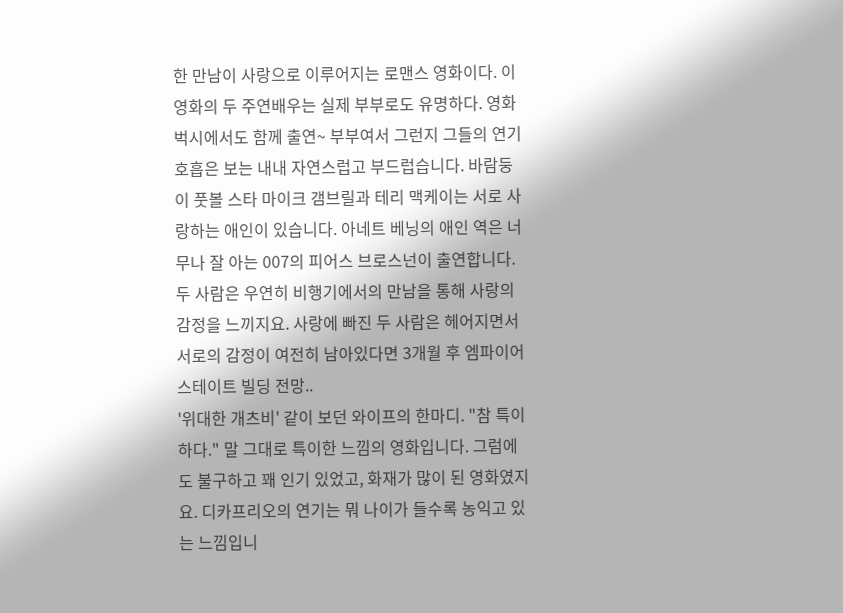한 만남이 사랑으로 이루어지는 로맨스 영화이다. 이 영화의 두 주연배우는 실제 부부로도 유명하다. 영화 벅시에서도 함께 출연~ 부부여서 그런지 그들의 연기 호흡은 보는 내내 자연스럽고 부드럽습니다. 바람둥이 풋볼 스타 마이크 갬브릴과 테리 맥케이는 서로 사랑하는 애인이 있습니다. 아네트 베닝의 애인 역은 너무나 잘 아는 007의 피어스 브로스넌이 출연합니다. 두 사람은 우연히 비행기에서의 만남을 통해 사랑의 감정을 느끼지요. 사랑에 빠진 두 사람은 헤어지면서 서로의 감정이 여전히 남아있다면 3개월 후 엠파이어 스테이트 빌딩 전망..
'위대한 개츠비' 같이 보던 와이프의 한마디. "참 특이하다." 말 그대로 특이한 느낌의 영화입니다. 그럼에도 불구하고 꽤 인기 있었고, 화재가 많이 된 영화였지요. 디카프리오의 연기는 뭐 나이가 들수록 농익고 있는 느낌입니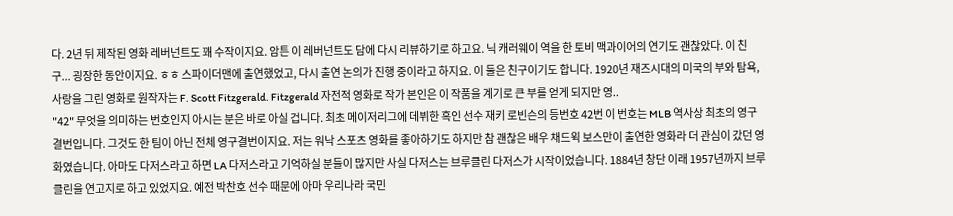다. 2년 뒤 제작된 영화 레버넌트도 꽤 수작이지요. 암튼 이 레버넌트도 담에 다시 리뷰하기로 하고요. 닉 캐러웨이 역을 한 토비 맥과이어의 연기도 괜찮았다. 이 친구... 굉장한 동안이지요. ㅎㅎ 스파이더맨에 출연했었고, 다시 출연 논의가 진행 중이라고 하지요. 이 둘은 친구이기도 합니다. 1920년 재즈시대의 미국의 부와 탐욕, 사랑을 그린 영화로 원작자는 F. Scott Fitzgerald. Fitzgerald 자전적 영화로 작가 본인은 이 작품을 계기로 큰 부를 얻게 되지만 영..
"42" 무엇을 의미하는 번호인지 아시는 분은 바로 아실 겁니다. 최초 메이저리그에 데뷔한 흑인 선수 재키 로빈슨의 등번호 42번 이 번호는 MLB 역사상 최초의 영구결번입니다. 그것도 한 팀이 아닌 전체 영구결번이지요. 저는 워낙 스포츠 영화를 좋아하기도 하지만 참 괜찮은 배우 채드윅 보스만이 출연한 영화라 더 관심이 갔던 영화였습니다. 아마도 다저스라고 하면 LA 다저스라고 기억하실 분들이 많지만 사실 다저스는 브루클린 다저스가 시작이었습니다. 1884년 창단 이래 1957년까지 브루클린을 연고지로 하고 있었지요. 예전 박찬호 선수 때문에 아마 우리나라 국민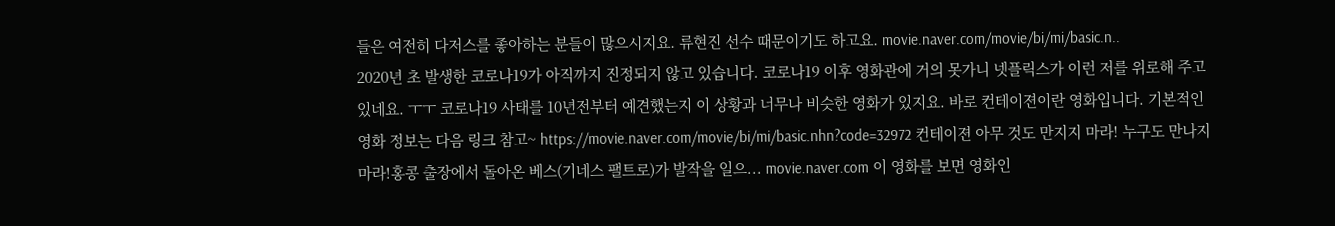들은 여전히 다저스를 좋아하는 분들이 많으시지요. 류현진 선수 때문이기도 하고요. movie.naver.com/movie/bi/mi/basic.n..
2020년 초 발생한 코로나19가 아직까지 진정되지 않고 있습니다. 코로나19 이후 영화관에 거의 못가니 넷플릭스가 이런 저를 위로해 주고 있네요. ㅜㅜ 코로나19 사태를 10년전부터 예견했는지 이 상황과 너무나 비슷한 영화가 있지요. 바로 컨테이젼이란 영화입니다. 기본적인 영화 정보는 다음 링크 참고~ https://movie.naver.com/movie/bi/mi/basic.nhn?code=32972 컨테이젼 아무 것도 만지지 마라! 누구도 만나지 마라!홍콩 출장에서 돌아온 베스(기네스 팰트로)가 발작을 일으... movie.naver.com 이 영화를 보면 영화인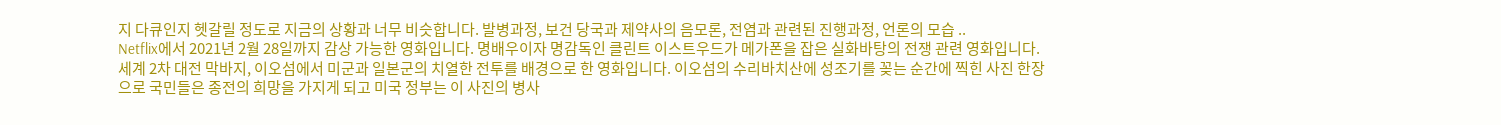지 다큐인지 헷갈릴 정도로 지금의 상황과 너무 비슷합니다. 발병과정, 보건 당국과 제약사의 음모론, 전염과 관련된 진행과정, 언론의 모습 ..
Netflix에서 2021년 2월 28일까지 감상 가능한 영화입니다. 명배우이자 명감독인 클린트 이스트우드가 메가폰을 잡은 실화바탕의 전쟁 관련 영화입니다. 세계 2차 대전 막바지, 이오섬에서 미군과 일본군의 치열한 전투를 배경으로 한 영화입니다. 이오섬의 수리바치산에 성조기를 꽂는 순간에 찍힌 사진 한장으로 국민들은 종전의 희망을 가지게 되고 미국 정부는 이 사진의 병사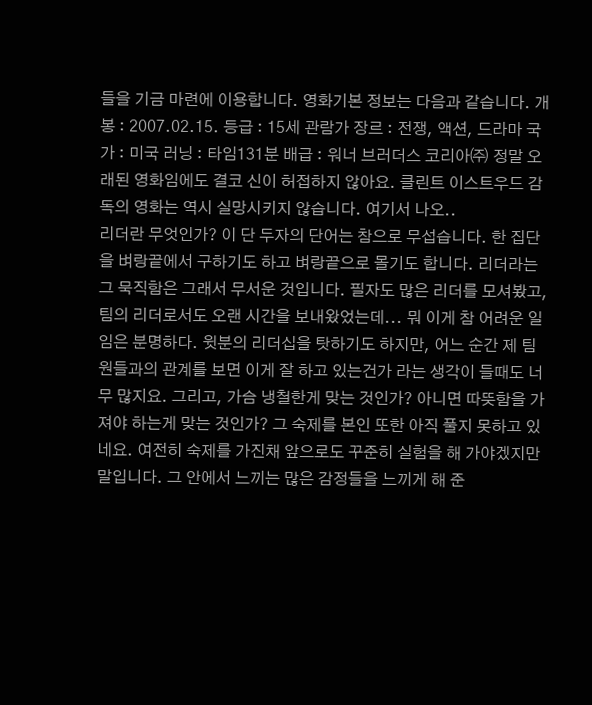들을 기금 마련에 이용합니다. 영화기본 정보는 다음과 같습니다. 개봉 : 2007.02.15. 등급 : 15세 관람가 장르 : 전쟁, 액션, 드라마 국가 : 미국 러닝 : 타임131분 배급 : 워너 브러더스 코리아㈜ 정말 오래된 영화임에도 결코 신이 허접하지 않아요. 클린트 이스트우드 감독의 영화는 역시 실망시키지 않습니다. 여기서 나오..
리더란 무엇인가? 이 단 두자의 단어는 참으로 무섭습니다. 한 집단을 벼랑끝에서 구하기도 하고 벼랑끝으로 몰기도 합니다. 리더라는 그 묵직함은 그래서 무서운 것입니다. 필자도 많은 리더를 모셔봤고, 팀의 리더로서도 오랜 시간을 보내왔었는데... 뭐 이게 참 어려운 일임은 분명하다. 윗분의 리더십을 탓하기도 하지만, 어느 순간 제 팀원들과의 관계를 보면 이게 잘 하고 있는건가 라는 생각이 들때도 너무 많지요. 그리고, 가슴 냉철한게 맞는 것인가? 아니면 따뜻함을 가져야 하는게 맞는 것인가? 그 숙제를 본인 또한 아직 풀지 못하고 있네요. 여전히 숙제를 가진채 앞으로도 꾸준히 실험을 해 가야겠지만 말입니다. 그 안에서 느끼는 많은 감정들을 느끼게 해 준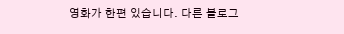영화가 한편 있습니다. 다른 블로그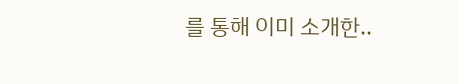를 통해 이미 소개한..